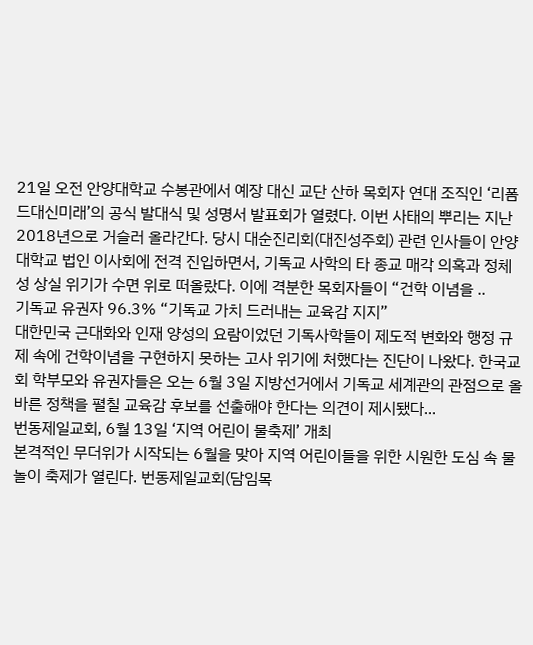21일 오전 안양대학교 수봉관에서 예장 대신 교단 산하 목회자 연대 조직인 ‘리폼드대신미래’의 공식 발대식 및 성명서 발표회가 열렸다. 이번 사태의 뿌리는 지난 2018년으로 거슬러 올라간다. 당시 대순진리회(대진성주회) 관련 인사들이 안양대학교 법인 이사회에 전격 진입하면서, 기독교 사학의 타 종교 매각 의혹과 정체성 상실 위기가 수면 위로 떠올랐다. 이에 격분한 목회자들이 “건학 이념을 ..
기독교 유권자 96.3% “기독교 가치 드러내는 교육감 지지”
대한민국 근대화와 인재 양성의 요람이었던 기독사학들이 제도적 변화와 행정 규제 속에 건학이념을 구현하지 못하는 고사 위기에 처했다는 진단이 나왔다. 한국교회 학부모와 유권자들은 오는 6월 3일 지방선거에서 기독교 세계관의 관점으로 올바른 정책을 펼칠 교육감 후보를 선출해야 한다는 의견이 제시됐다...
번동제일교회, 6월 13일 ‘지역 어린이 물축제’ 개최
본격적인 무더위가 시작되는 6월을 맞아 지역 어린이들을 위한 시원한 도심 속 물놀이 축제가 열린다. 번동제일교회(담임목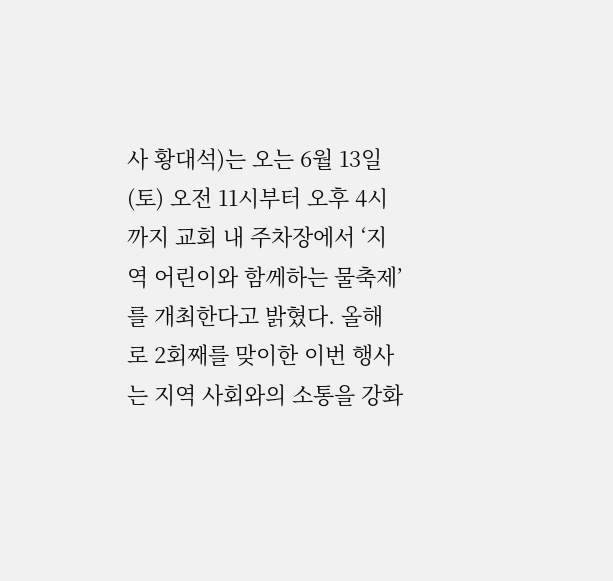사 황대석)는 오는 6월 13일(토) 오전 11시부터 오후 4시까지 교회 내 주차장에서 ‘지역 어린이와 함께하는 물축제’를 개최한다고 밝혔다. 올해로 2회째를 맞이한 이번 행사는 지역 사회와의 소통을 강화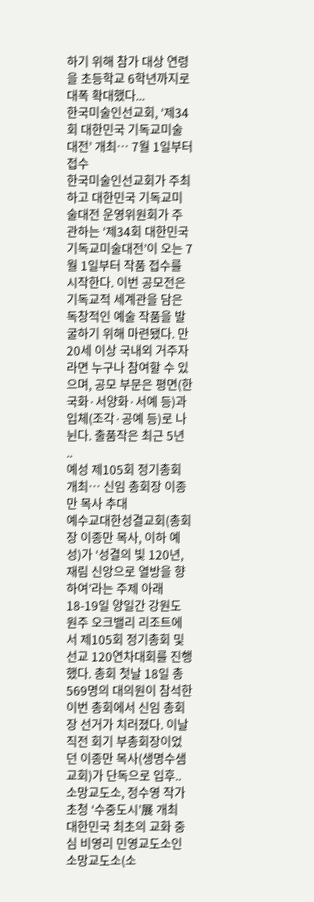하기 위해 참가 대상 연령을 초등학교 6학년까지로 대폭 확대했다...
한국미술인선교회, ‘제34회 대한민국 기독교미술대전’ 개최… 7월 1일부터 접수
한국미술인선교회가 주최하고 대한민국 기독교미술대전 운영위원회가 주관하는 ‘제34회 대한민국 기독교미술대전’이 오는 7월 1일부터 작품 접수를 시작한다. 이번 공모전은 기독교적 세계관을 담은 독창적인 예술 작품을 발굴하기 위해 마련됐다. 만 20세 이상 국내외 거주자라면 누구나 참여할 수 있으며, 공모 부문은 평면(한국화·서양화·서예 등)과 입체(조각·공예 등)로 나뉜다. 출품작은 최근 5년 ..
예성 제105회 정기총회 개최… 신임 총회장 이종만 목사 추대
예수교대한성결교회(총회장 이종만 목사, 이하 예성)가 ‘성결의 빛 120년, 재림 신앙으로 열방을 향하여’라는 주제 아래 18-19일 양일간 강원도 원주 오크밸리 리조트에서 제105회 정기총회 및 선교 120연차대회를 진행했다. 총회 첫날 18일 총 569명의 대의원이 참석한 이번 총회에서 신임 총회장 선거가 치러졌다. 이날 직전 회기 부총회장이었던 이종만 목사(생명수샘교회)가 단독으로 입후..
소망교도소, 정수영 작가 초청 ‘수중도시’展 개최
대한민국 최초의 교화 중심 비영리 민영교도소인 소망교도소(소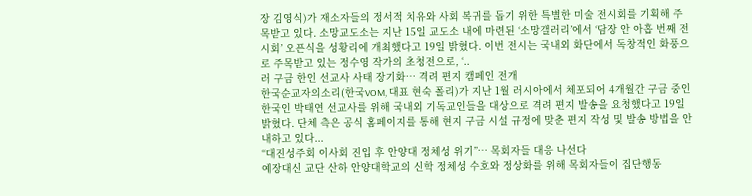장 김영식)가 재소자들의 정서적 치유와 사회 복귀를 돕기 위한 특별한 미술 전시회를 기획해 주목받고 있다. 소망교도소는 지난 15일 교도소 내에 마련된 ‘소망갤러리’에서 ‘담장 안 아홉 번째 전시회’ 오픈식을 성황리에 개최했다고 19일 밝혔다. 이번 전시는 국내외 화단에서 독창적인 화풍으로 주목받고 있는 정수영 작가의 초청전으로, ‘..
러 구금 한인 선교사 사태 장기화… 격려 편지 캠페인 전개
한국순교자의소리(한국VOM, 대표 현숙 폴리)가 지난 1월 러시아에서 체포되어 4개월간 구금 중인 한국인 박태연 선교사를 위해 국내외 기독교인들을 대상으로 격려 편지 발송을 요청했다고 19일 밝혔다. 단체 측은 공식 홈페이지를 통해 현지 구금 시설 규정에 맞춘 편지 작성 및 발송 방법을 안내하고 있다...
“대진성주회 이사회 진입 후 안양대 정체성 위기”… 목회자들 대응 나선다
예장대신 교단 산하 안양대학교의 신학 정체성 수호와 정상화를 위해 목회자들이 집단행동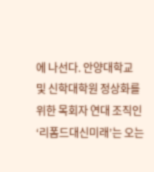에 나선다. 안양대학교 및 신학대학원 정상화를 위한 목회자 연대 조직인 ‘리폼드대신미래’는 오는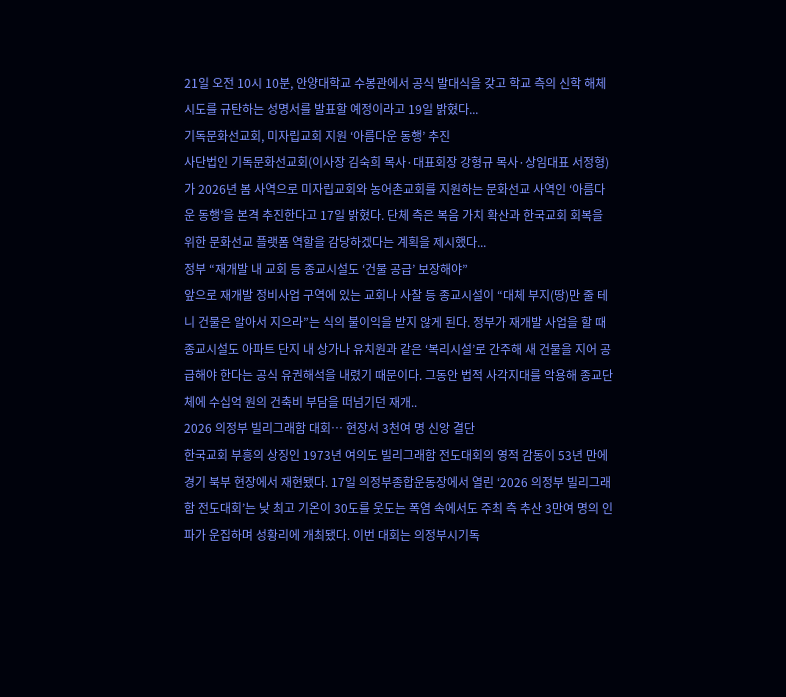21일 오전 10시 10분, 안양대학교 수봉관에서 공식 발대식을 갖고 학교 측의 신학 해체 시도를 규탄하는 성명서를 발표할 예정이라고 19일 밝혔다...
기독문화선교회, 미자립교회 지원 ‘아름다운 동행’ 추진
사단법인 기독문화선교회(이사장 김숙희 목사·대표회장 강형규 목사·상임대표 서정형)가 2026년 봄 사역으로 미자립교회와 농어촌교회를 지원하는 문화선교 사역인 ‘아름다운 동행’을 본격 추진한다고 17일 밝혔다. 단체 측은 복음 가치 확산과 한국교회 회복을 위한 문화선교 플랫폼 역할을 감당하겠다는 계획을 제시했다...
정부 “재개발 내 교회 등 종교시설도 ‘건물 공급’ 보장해야”
앞으로 재개발 정비사업 구역에 있는 교회나 사찰 등 종교시설이 “대체 부지(땅)만 줄 테니 건물은 알아서 지으라”는 식의 불이익을 받지 않게 된다. 정부가 재개발 사업을 할 때 종교시설도 아파트 단지 내 상가나 유치원과 같은 ‘복리시설’로 간주해 새 건물을 지어 공급해야 한다는 공식 유권해석을 내렸기 때문이다. 그동안 법적 사각지대를 악용해 종교단체에 수십억 원의 건축비 부담을 떠넘기던 재개..
2026 의정부 빌리그래함 대회… 현장서 3천여 명 신앙 결단
한국교회 부흥의 상징인 1973년 여의도 빌리그래함 전도대회의 영적 감동이 53년 만에 경기 북부 현장에서 재현됐다. 17일 의정부종합운동장에서 열린 ‘2026 의정부 빌리그래함 전도대회’는 낮 최고 기온이 30도를 웃도는 폭염 속에서도 주최 측 추산 3만여 명의 인파가 운집하며 성황리에 개최됐다. 이번 대회는 의정부시기독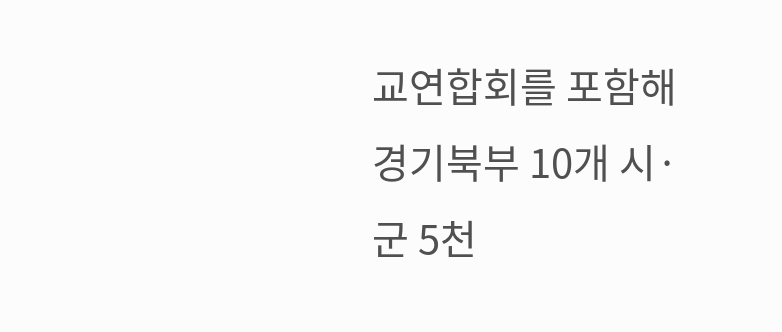교연합회를 포함해 경기북부 10개 시·군 5천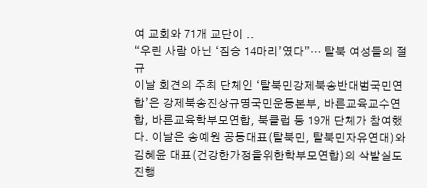여 교회와 71개 교단이 ..
“우린 사람 아닌 ‘짐승 14마리’였다”… 탈북 여성들의 절규
이날 회견의 주최 단체인 ‘탈북민강제북송반대범국민연합’은 강제북송진상규명국민운동본부, 바른교육교수연합, 바른교육학부모연합, 북클럽 등 19개 단체가 참여했다. 이날은 송예원 공동대표(탈북민, 탈북민자유연대)와 김혜윤 대표(건강한가정을위한학부모연합)의 삭발실도 진행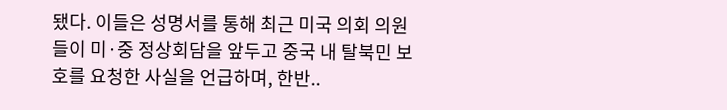됐다. 이들은 성명서를 통해 최근 미국 의회 의원들이 미·중 정상회담을 앞두고 중국 내 탈북민 보호를 요청한 사실을 언급하며, 한반..